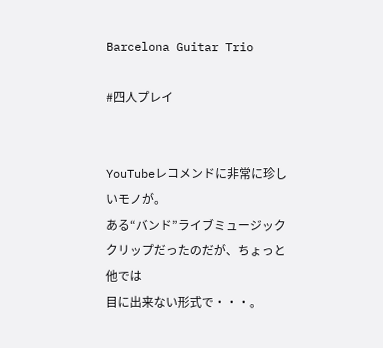Barcelona Guitar Trio

#四人プレイ


YouTubeレコメンドに非常に珍しいモノが。
ある“バンド”ライブミュージッククリップだったのだが、ちょっと他では
目に出来ない形式で・・・。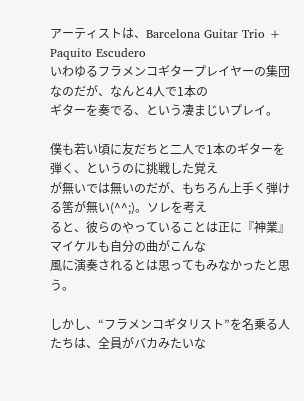アーティストは、Barcelona Guitar Trio + Paquito Escudero
いわゆるフラメンコギタープレイヤーの集団なのだが、なんと4人で1本の
ギターを奏でる、という凄まじいプレイ。

僕も若い頃に友だちと二人で1本のギターを弾く、というのに挑戦した覚え
が無いでは無いのだが、もちろん上手く弾ける筈が無い(^^;)。ソレを考え
ると、彼らのやっていることは正に『神業』マイケルも自分の曲がこんな
風に演奏されるとは思ってもみなかったと思う。

しかし、“フラメンコギタリスト”を名乗る人たちは、全員がバカみたいな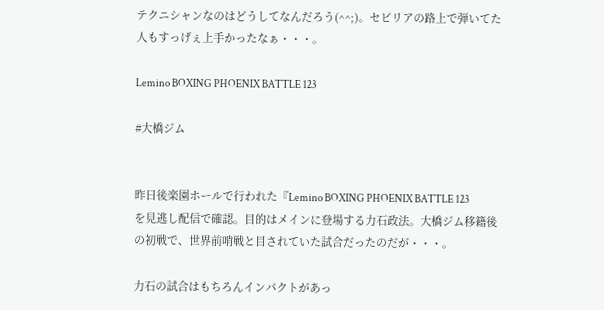テクニシャンなのはどうしてなんだろう(^^;)。セビリアの路上で弾いてた
人もすっげぇ上手かったなぁ・・・。

Lemino BOXING PHOENIX BATTLE 123

#大橋ジム


昨日後楽園ホールで行われた『Lemino BOXING PHOENIX BATTLE 123
を見逃し配信で確認。目的はメインに登場する力石政法。大橋ジム移籍後
の初戦で、世界前哨戦と目されていた試合だったのだが・・・。

力石の試合はもちろんインパクトがあっ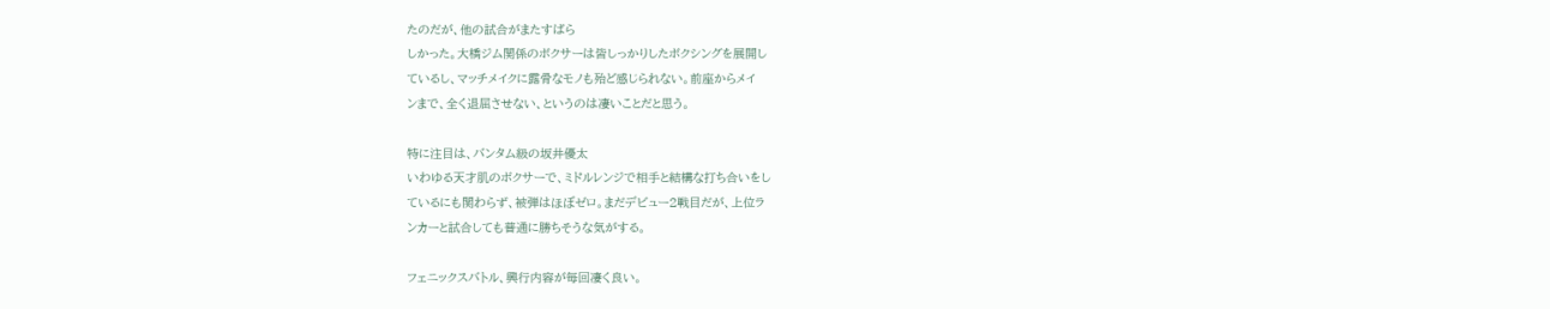たのだが、他の試合がまたすばら
しかった。大橋ジム関係のボクサーは皆しっかりしたボクシングを展開し
ているし、マッチメイクに露骨なモノも殆ど感じられない。前座からメイ
ンまで、全く退屈させない、というのは凄いことだと思う。

特に注目は、バンタム級の坂井優太
いわゆる天才肌のボクサーで、ミドルレンジで相手と結構な打ち合いをし
ているにも関わらず、被弾はほぼゼロ。まだデビュー2戦目だが、上位ラ
ンカーと試合しても普通に勝ちそうな気がする。

フェニックスバトル、興行内容が毎回凄く良い。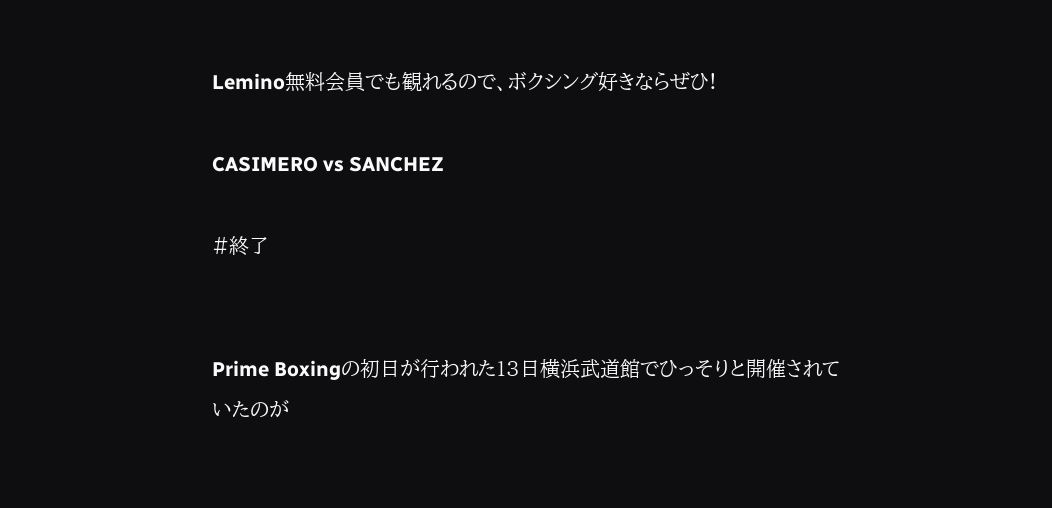Lemino無料会員でも観れるので、ボクシング好きならぜひ!

CASIMERO vs SANCHEZ

#終了


Prime Boxingの初日が行われた13日横浜武道館でひっそりと開催されて
いたのが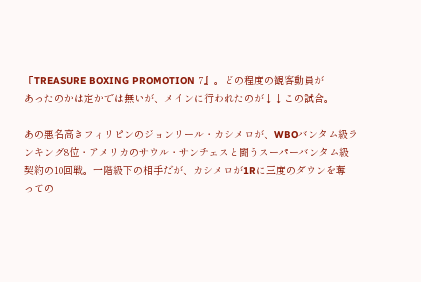『TREASURE BOXING PROMOTION 7』。どの程度の観客動員が
あったのかは定かでは無いが、メインに行われたのが↓↓この試合。

あの悪名高きフィリピンのジョンリール・カシメロが、WBOバンタム級ラ
ンキング8位・アメリカのサウル・サンチェスと闘うスーパーバンタム級
契約の10回戦。一階級下の相手だが、カシメロが1Rに三度のダウンを奪
っての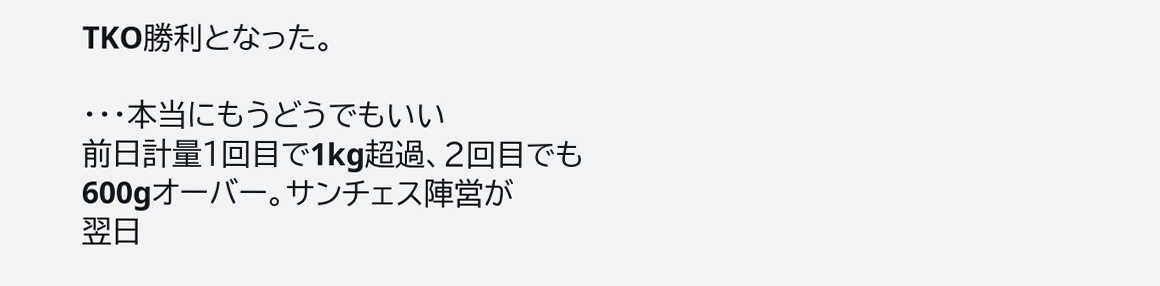TKO勝利となった。

・・・本当にもうどうでもいい
前日計量1回目で1kg超過、2回目でも600gオーバー。サンチェス陣営が
翌日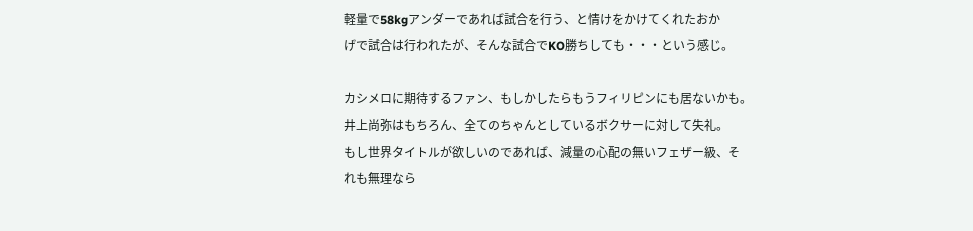軽量で58kgアンダーであれば試合を行う、と情けをかけてくれたおか
げで試合は行われたが、そんな試合でKO勝ちしても・・・という感じ。

カシメロに期待するファン、もしかしたらもうフィリピンにも居ないかも。
井上尚弥はもちろん、全てのちゃんとしているボクサーに対して失礼。
もし世界タイトルが欲しいのであれば、減量の心配の無いフェザー級、そ
れも無理なら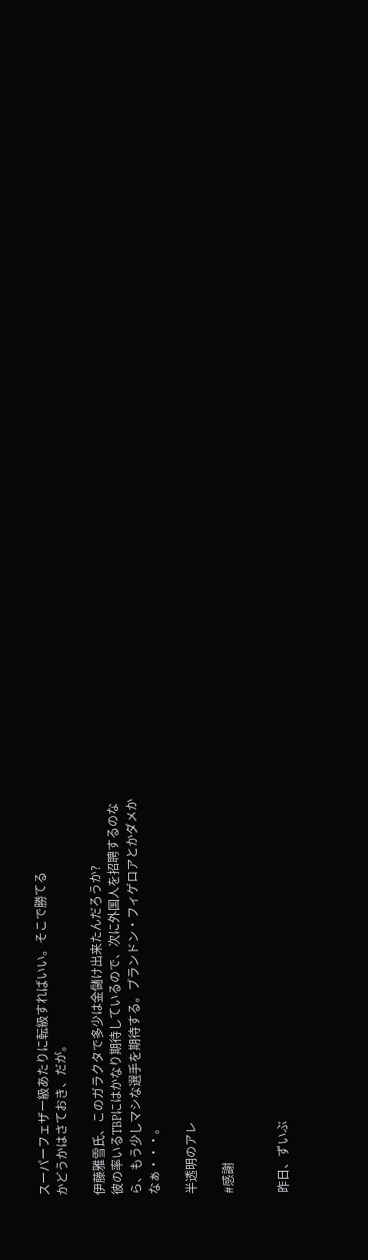スーパーフェザー級あたりに転級すればいい。そこで勝てる
かどうかはさておき、だが。

伊藤雅雪氏、このガラクタで多少は金儲け出来たんだろうか?
彼の率いるTBPにはかなり期待しているので、次に外国人を招聘するのな
ら、もう少しマシな選手を期待する。ブランドン・フィゲロアとかダメか
なぁ・・・。

半透明のアレ

#感謝


昨日、ずいぶ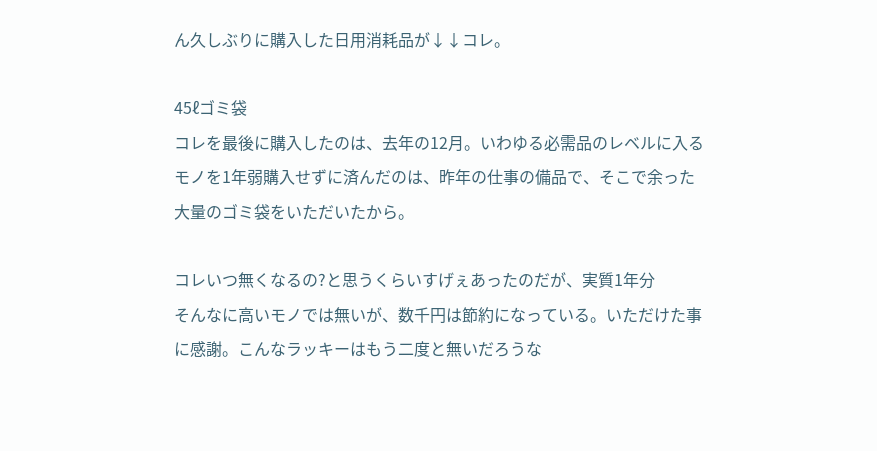ん久しぶりに購入した日用消耗品が↓↓コレ。

45ℓゴミ袋
コレを最後に購入したのは、去年の12月。いわゆる必需品のレベルに入る
モノを1年弱購入せずに済んだのは、昨年の仕事の備品で、そこで余った
大量のゴミ袋をいただいたから。

コレいつ無くなるの?と思うくらいすげぇあったのだが、実質1年分
そんなに高いモノでは無いが、数千円は節約になっている。いただけた事
に感謝。こんなラッキーはもう二度と無いだろうな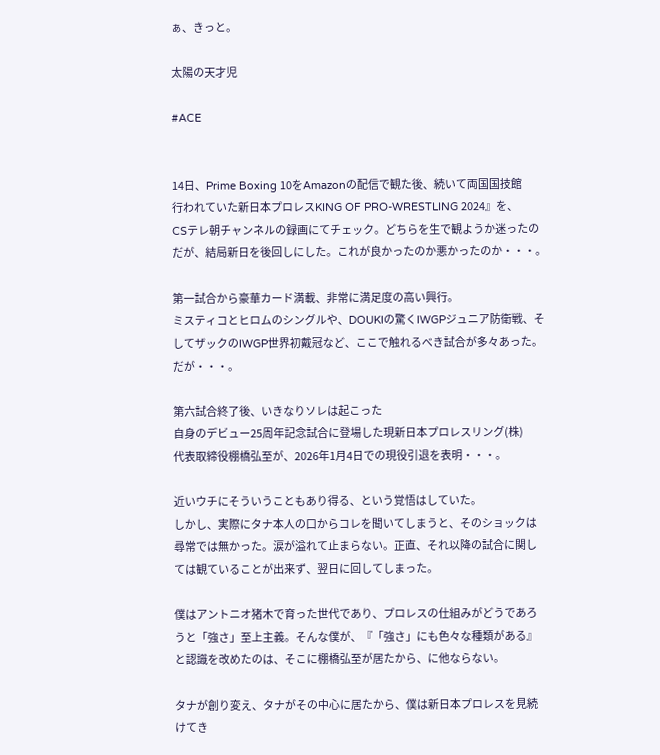ぁ、きっと。

太陽の天才児

#ACE


14日、Prime Boxing 10をAmazonの配信で観た後、続いて両国国技館
行われていた新日本プロレスKING OF PRO-WRESTLING 2024』を、
CSテレ朝チャンネルの録画にてチェック。どちらを生で観ようか迷ったの
だが、結局新日を後回しにした。これが良かったのか悪かったのか・・・。

第一試合から豪華カード満載、非常に満足度の高い興行。
ミスティコとヒロムのシングルや、DOUKIの驚くIWGPジュニア防衛戦、そ
してザックのIWGP世界初戴冠など、ここで触れるべき試合が多々あった。
だが・・・。

第六試合終了後、いきなりソレは起こった
自身のデビュー25周年記念試合に登場した現新日本プロレスリング(株)
代表取締役棚橋弘至が、2026年1月4日での現役引退を表明・・・。

近いウチにそういうこともあり得る、という覚悟はしていた。
しかし、実際にタナ本人の口からコレを聞いてしまうと、そのショックは
尋常では無かった。涙が溢れて止まらない。正直、それ以降の試合に関し
ては観ていることが出来ず、翌日に回してしまった。

僕はアントニオ猪木で育った世代であり、プロレスの仕組みがどうであろ
うと「強さ」至上主義。そんな僕が、『「強さ」にも色々な種類がある』
と認識を改めたのは、そこに棚橋弘至が居たから、に他ならない。

タナが創り変え、タナがその中心に居たから、僕は新日本プロレスを見続
けてき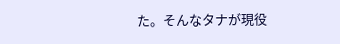た。そんなタナが現役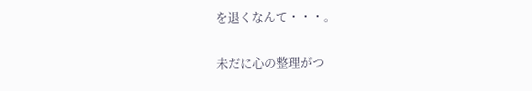を退くなんて・・・。

未だに心の整理がつ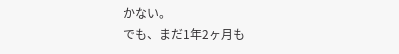かない。
でも、まだ1年2ヶ月も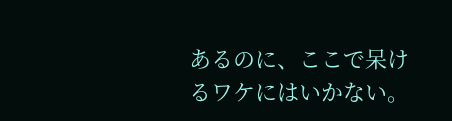あるのに、ここで呆けるワケにはいかない。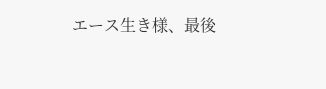エース生き様、最後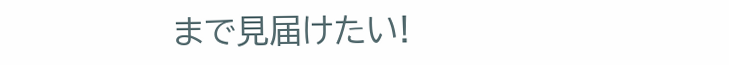まで見届けたい!